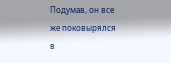Подумав, он все же поковырялся в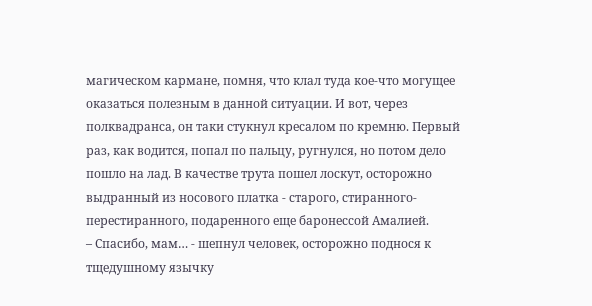магическом кармане, помня, что клал туда кое-что могущее оказаться полезным в данной ситуации. И вот, через полквадранса, он таки стукнул кресалом по кремню. Первый раз, как водится, попал по пальцу, ругнулся, но потом дело пошло на лад. В качестве трута пошел лоскут, осторожно выдранный из носового платка - старого, стиранного-перестиранного, подаренного еще баронессой Амалией.
– Спасибо, мам… - шепнул человек, осторожно поднося к тщедушному язычку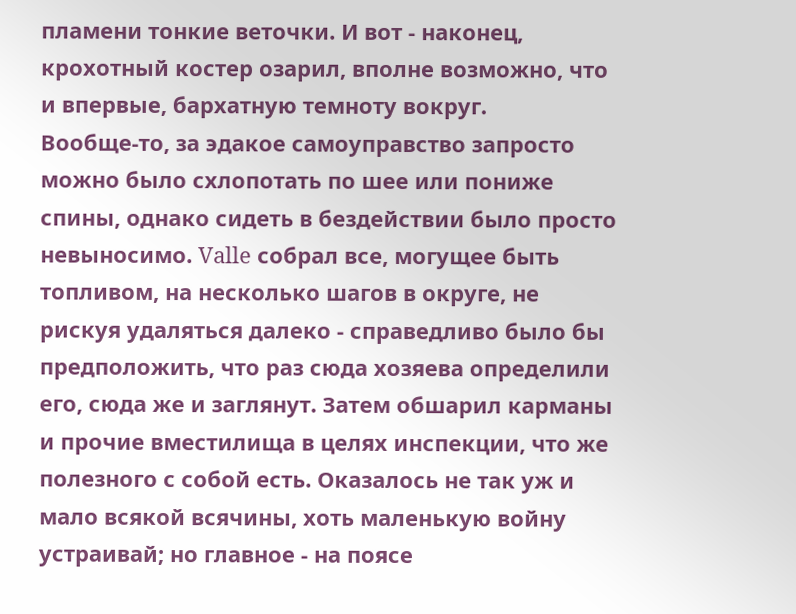пламени тонкие веточки. И вот - наконец, крохотный костер озарил, вполне возможно, что и впервые, бархатную темноту вокруг.
Вообще-то, за эдакое самоуправство запросто можно было схлопотать по шее или пониже спины, однако сидеть в бездействии было просто невыносимо. Valle собрал все, могущее быть топливом, на несколько шагов в округе, не рискуя удаляться далеко - справедливо было бы предположить, что раз сюда хозяева определили его, сюда же и заглянут. Затем обшарил карманы и прочие вместилища в целях инспекции, что же полезного с собой есть. Оказалось не так уж и мало всякой всячины, хоть маленькую войну устраивай; но главное - на поясе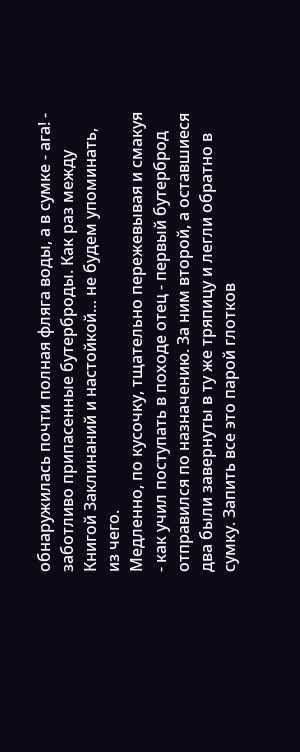обнаружилась почти полная фляга воды, а в сумке - ага! - заботливо припасенные бутерброды. Как раз между Книгой Заклинаний и настойкой… не будем упоминать, из чего.
Медленно, по кусочку, тщательно пережевывая и смакуя - как учил поступать в походе отец - первый бутерброд отправился по назначению. За ним второй, а оставшиеся два были завернуты в ту же тряпицу и легли обратно в сумку. Запить все это парой глотков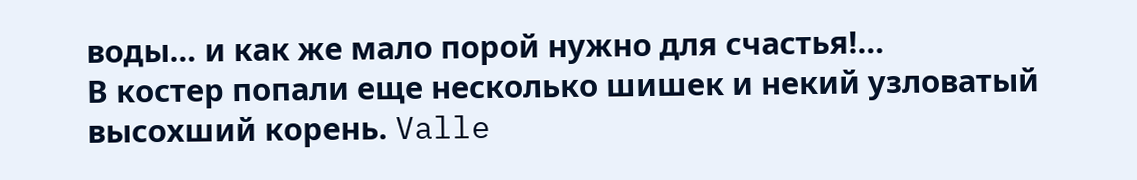воды… и как же мало порой нужно для счастья!…
В костер попали еще несколько шишек и некий узловатый высохший корень. Valle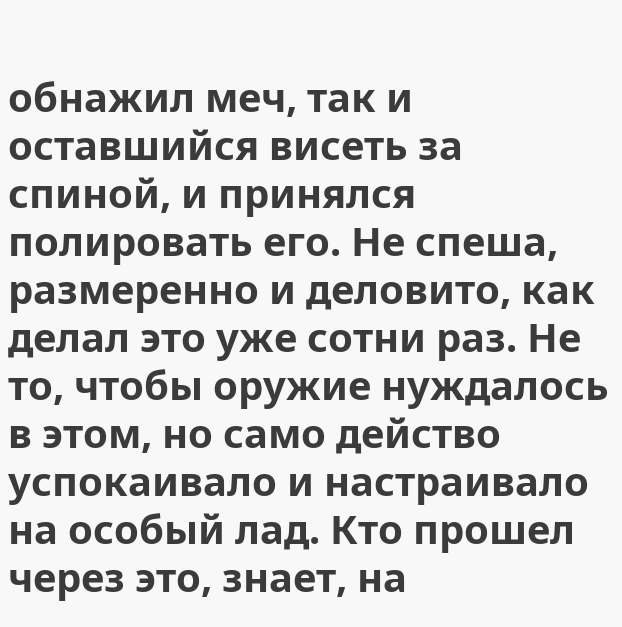обнажил меч, так и оставшийся висеть за спиной, и принялся полировать его. Не спеша, размеренно и деловито, как делал это уже сотни раз. Не то, чтобы оружие нуждалось в этом, но само действо успокаивало и настраивало на особый лад. Кто прошел через это, знает, на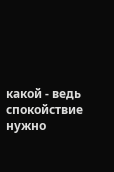какой - ведь спокойствие нужно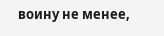воину не менее,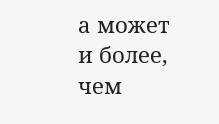а может и более, чем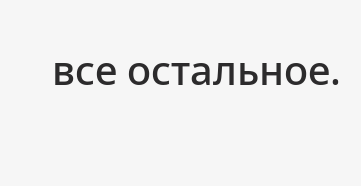все остальное.